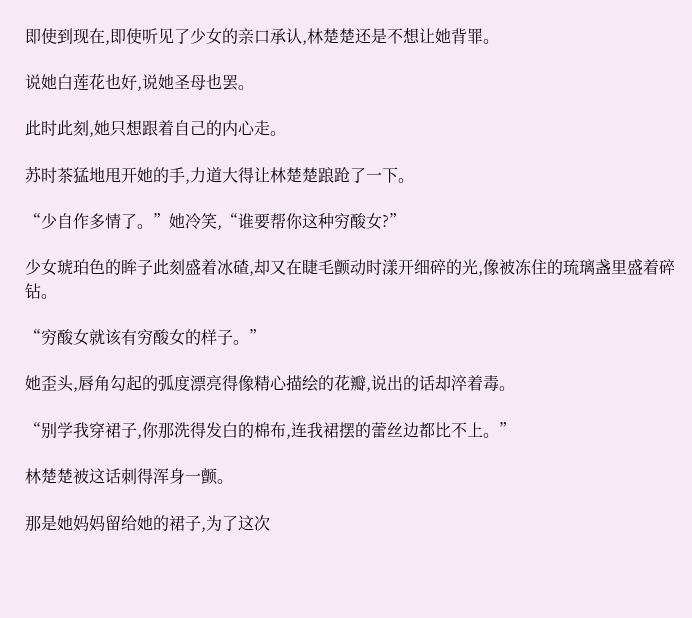即使到现在,即使听见了少女的亲口承认,林楚楚还是不想让她背罪。

说她白莲花也好,说她圣母也罢。

此时此刻,她只想跟着自己的内心走。

苏时茶猛地甩开她的手,力道大得让林楚楚踉跄了一下。

“少自作多情了。”她冷笑,“谁要帮你这种穷酸女?”

少女琥珀色的眸子此刻盛着冰碴,却又在睫毛颤动时漾开细碎的光,像被冻住的琉璃盏里盛着碎钻。

“穷酸女就该有穷酸女的样子。”

她歪头,唇角勾起的弧度漂亮得像精心描绘的花瓣,说出的话却淬着毒。

“别学我穿裙子,你那洗得发白的棉布,连我裙摆的蕾丝边都比不上。”

林楚楚被这话刺得浑身一颤。

那是她妈妈留给她的裙子,为了这次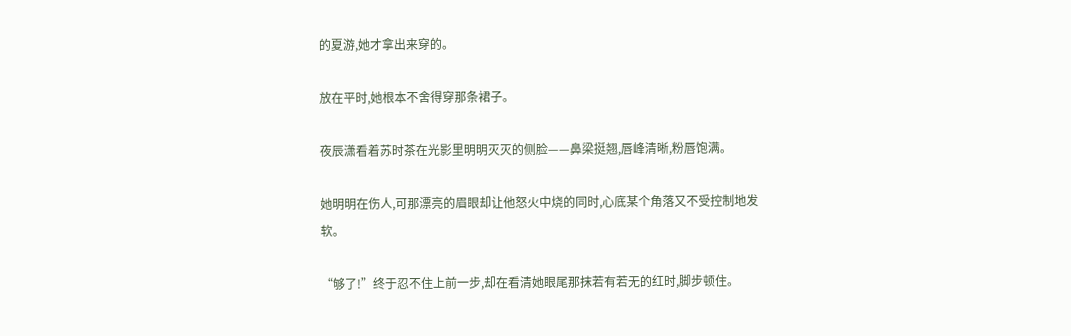的夏游,她才拿出来穿的。

放在平时,她根本不舍得穿那条裙子。

夜辰潇看着苏时茶在光影里明明灭灭的侧脸——鼻梁挺翘,唇峰清晰,粉唇饱满。

她明明在伤人,可那漂亮的眉眼却让他怒火中烧的同时,心底某个角落又不受控制地发软。

“够了!”终于忍不住上前一步,却在看清她眼尾那抹若有若无的红时,脚步顿住。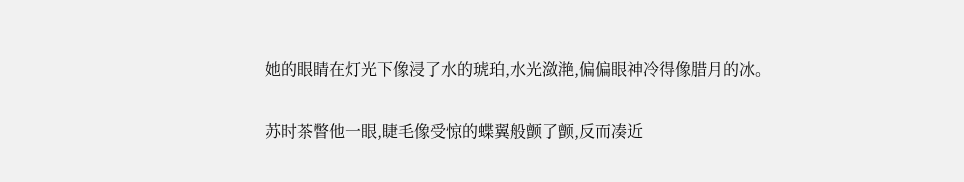她的眼睛在灯光下像浸了水的琥珀,水光潋滟,偏偏眼神冷得像腊月的冰。

苏时茶瞥他一眼,睫毛像受惊的蝶翼般颤了颤,反而凑近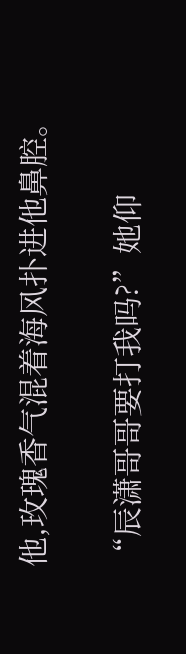他,玫瑰香气混着海风扑进他鼻腔。

“辰潇哥哥要打我吗?”她仰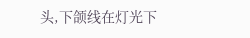头,下颌线在灯光下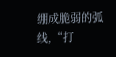绷成脆弱的弧线,“打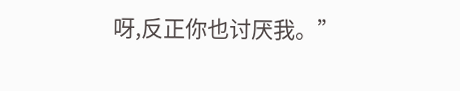呀,反正你也讨厌我。”